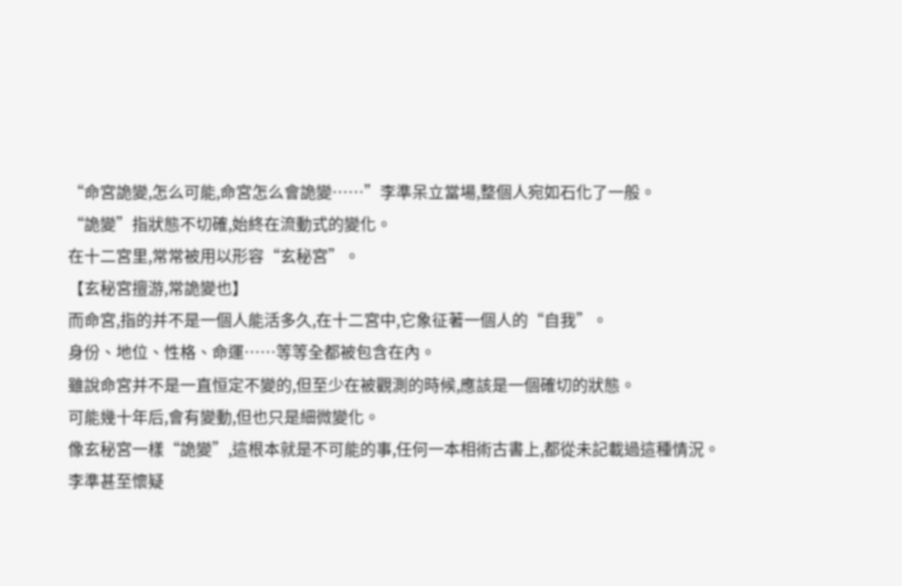“命宮詭變,怎么可能,命宮怎么會詭變……”李準呆立當場,整個人宛如石化了一般。
“詭變”指狀態不切確,始終在流動式的變化。
在十二宮里,常常被用以形容“玄秘宮”。
【玄秘宮擅游,常詭變也】
而命宮,指的并不是一個人能活多久,在十二宮中,它象征著一個人的“自我”。
身份、地位、性格、命運……等等全都被包含在內。
雖說命宮并不是一直恒定不變的,但至少在被觀測的時候,應該是一個確切的狀態。
可能幾十年后,會有變動,但也只是細微變化。
像玄秘宮一樣“詭變”,這根本就是不可能的事,任何一本相術古書上,都從未記載過這種情況。
李準甚至懷疑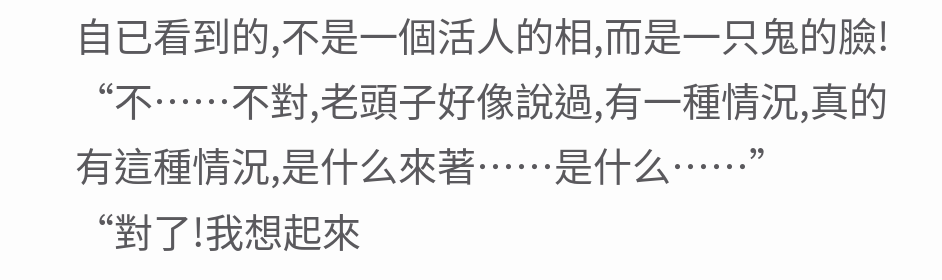自已看到的,不是一個活人的相,而是一只鬼的臉!
“不……不對,老頭子好像說過,有一種情況,真的有這種情況,是什么來著……是什么……”
“對了!我想起來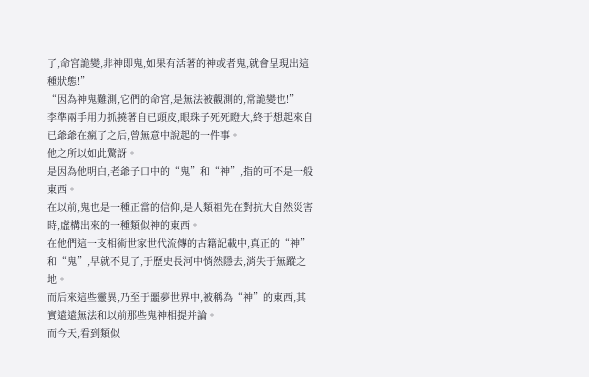了,命宮詭變,非神即鬼,如果有活著的神或者鬼,就會呈現出這種狀態!”
“因為神鬼難測,它們的命宮,是無法被觀測的,常詭變也!”
李準兩手用力抓撓著自已頭皮,眼珠子死死瞪大,終于想起來自已爺爺在瘋了之后,曾無意中說起的一件事。
他之所以如此驚訝。
是因為他明白,老爺子口中的“鬼”和“神”,指的可不是一般東西。
在以前,鬼也是一種正當的信仰,是人類祖先在對抗大自然災害時,虛構出來的一種類似神的東西。
在他們這一支相術世家世代流傳的古籍記載中,真正的“神”和“鬼”,早就不見了,于歷史長河中悄然隱去,消失于無蹤之地。
而后來這些靈異,乃至于噩夢世界中,被稱為“神”的東西,其實遠遠無法和以前那些鬼神相提并論。
而今天,看到類似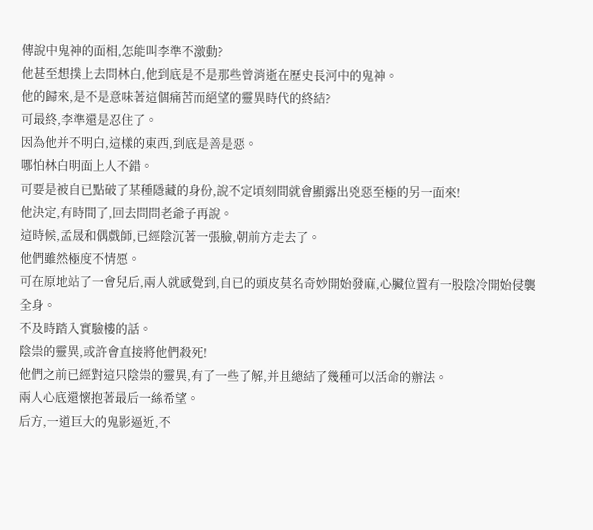傳說中鬼神的面相,怎能叫李準不激動?
他甚至想撲上去問林白,他到底是不是那些曾消逝在歷史長河中的鬼神。
他的歸來,是不是意味著這個痛苦而絕望的靈異時代的終結?
可最終,李準還是忍住了。
因為他并不明白,這樣的東西,到底是善是惡。
哪怕林白明面上人不錯。
可要是被自已點破了某種隱藏的身份,說不定頃刻間就會顯露出兇惡至極的另一面來!
他決定,有時間了,回去問問老爺子再說。
這時候,孟晟和偶戲師,已經陰沉著一張臉,朝前方走去了。
他們雖然極度不情愿。
可在原地站了一會兒后,兩人就感覺到,自已的頭皮莫名奇妙開始發麻,心臟位置有一股陰冷開始侵襲全身。
不及時踏入實驗樓的話。
陰祟的靈異,或許會直接將他們殺死!
他們之前已經對這只陰祟的靈異,有了一些了解,并且總結了幾種可以活命的辦法。
兩人心底還懷抱著最后一絲希望。
后方,一道巨大的鬼影逼近,不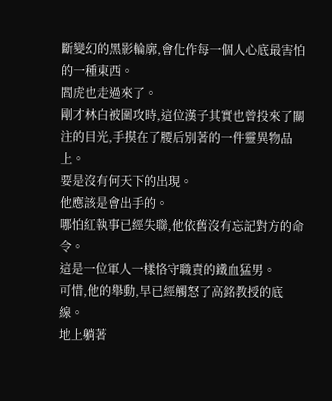斷變幻的黑影輪廓,會化作每一個人心底最害怕的一種東西。
閻虎也走過來了。
剛才林白被圍攻時,這位漢子其實也曾投來了關注的目光,手摸在了腰后別著的一件靈異物品上。
要是沒有何天下的出現。
他應該是會出手的。
哪怕紅執事已經失聯,他依舊沒有忘記對方的命令。
這是一位軍人一樣恪守職責的鐵血猛男。
可惜,他的舉動,早已經觸怒了高銘教授的底線。
地上躺著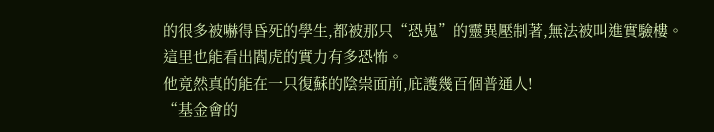的很多被嚇得昏死的學生,都被那只“恐鬼”的靈異壓制著,無法被叫進實驗樓。
這里也能看出閻虎的實力有多恐怖。
他竟然真的能在一只復蘇的陰祟面前,庇護幾百個普通人!
“基金會的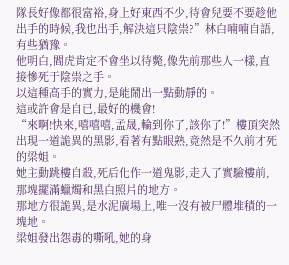隊長好像都很富裕,身上好東西不少,待會兒要不要趁他出手的時候,我也出手,解決這只陰祟?”林白喃喃自語,有些猶豫。
他明白,閻虎肯定不會坐以待斃,像先前那些人一樣,直接慘死于陰祟之手。
以這種高手的實力,是能鬧出一點動靜的。
這或許會是自已,最好的機會!
“來啊!快來,嘻嘻嘻,孟晟,輪到你了,該你了!”樓頂突然出現一道詭異的黑影,看著有點眼熟,竟然是不久前才死的梁姐。
她主動跳樓自殺,死后化作一道鬼影,走入了實驗樓前,那塊擺滿蠟燭和黑白照片的地方。
那地方很詭異,是水泥廣場上,唯一沒有被尸體堆積的一塊地。
梁姐發出怨毒的嘶吼,她的身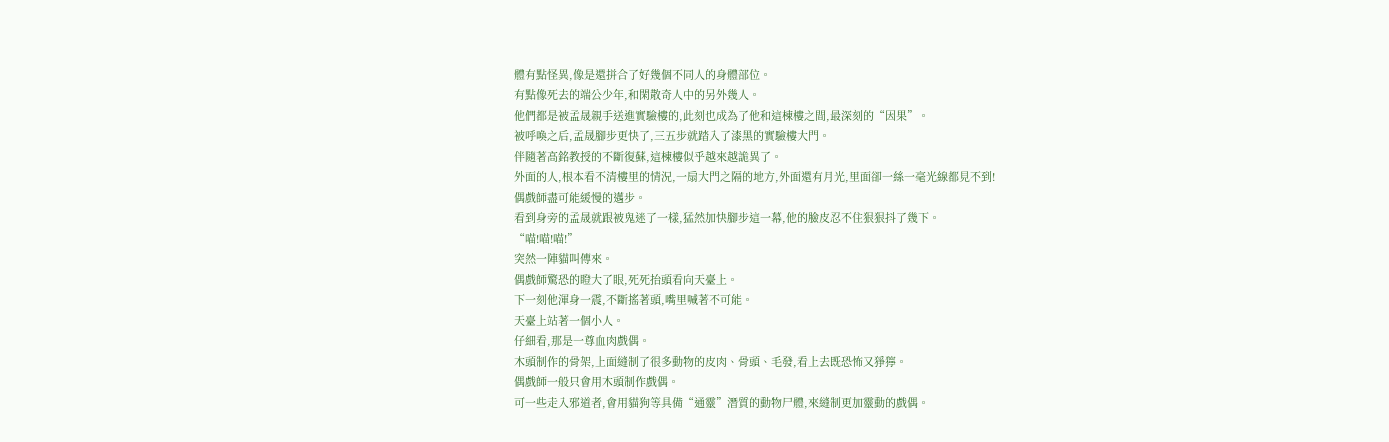體有點怪異,像是還拼合了好幾個不同人的身體部位。
有點像死去的端公少年,和閑散奇人中的另外幾人。
他們都是被孟晟親手送進實驗樓的,此刻也成為了他和這棟樓之間,最深刻的“因果”。
被呼喚之后,孟晟腳步更快了,三五步就踏入了漆黑的實驗樓大門。
伴隨著高銘教授的不斷復蘇,這棟樓似乎越來越詭異了。
外面的人,根本看不清樓里的情況,一扇大門之隔的地方,外面還有月光,里面卻一絲一毫光線都見不到!
偶戲師盡可能緩慢的邁步。
看到身旁的孟晟就跟被鬼迷了一樣,猛然加快腳步這一幕,他的臉皮忍不住狠狠抖了幾下。
“喵!喵!喵!”
突然一陣貓叫傳來。
偶戲師驚恐的瞪大了眼,死死抬頭看向天臺上。
下一刻他渾身一震,不斷搖著頭,嘴里喊著不可能。
天臺上站著一個小人。
仔細看,那是一尊血肉戲偶。
木頭制作的骨架,上面縫制了很多動物的皮肉、骨頭、毛發,看上去既恐怖又猙獰。
偶戲師一般只會用木頭制作戲偶。
可一些走入邪道者,會用貓狗等具備“通靈”潛質的動物尸體,來縫制更加靈動的戲偶。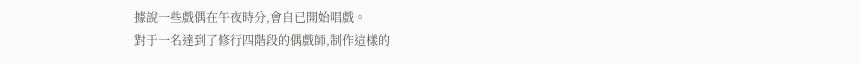據說一些戲偶在午夜時分,會自已開始唱戲。
對于一名達到了修行四階段的偶戲師,制作這樣的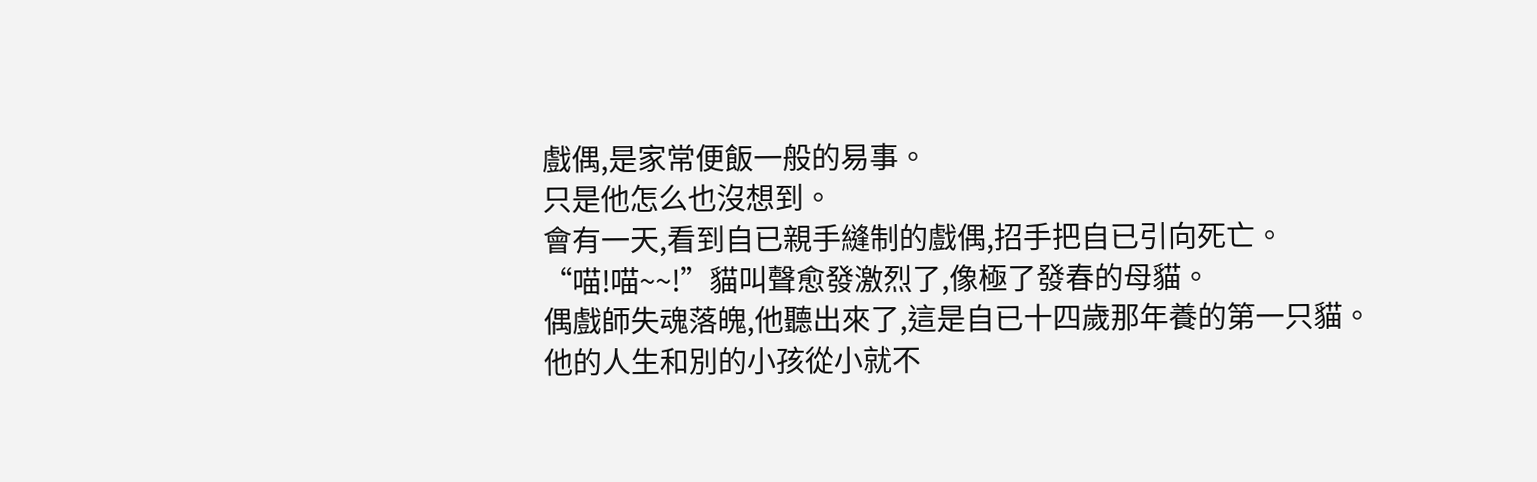戲偶,是家常便飯一般的易事。
只是他怎么也沒想到。
會有一天,看到自已親手縫制的戲偶,招手把自已引向死亡。
“喵!喵~~!”貓叫聲愈發激烈了,像極了發春的母貓。
偶戲師失魂落魄,他聽出來了,這是自已十四歲那年養的第一只貓。
他的人生和別的小孩從小就不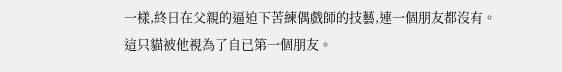一樣,終日在父親的逼迫下苦練偶戲師的技藝,連一個朋友都沒有。
這只貓被他視為了自已第一個朋友。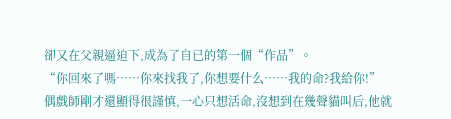卻又在父親逼迫下,成為了自已的第一個“作品”。
“你回來了嗎……你來找我了,你想要什么……我的命?我給你!”
偶戲師剛才還顯得很謹慎,一心只想活命,沒想到在幾聲貓叫后,他就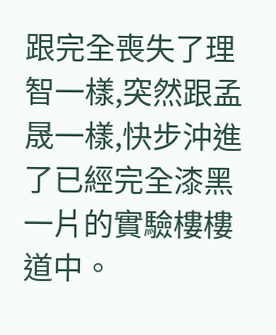跟完全喪失了理智一樣,突然跟孟晟一樣,快步沖進了已經完全漆黑一片的實驗樓樓道中。